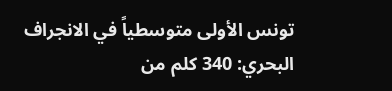تونس الأولى متوسطياً في الانجراف البحري: 340 كلم من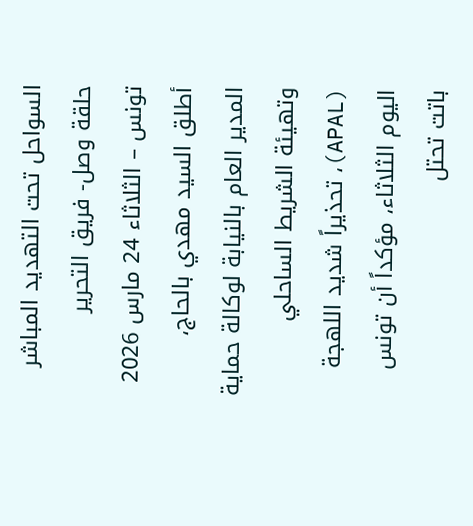السواحل تحت التهديد المباشر
حلقة وصل- فريق التحرير
تونس – الثلاثاء 24 مارس 2026
أطلق السيد مهدي بالحاج، المدير العام بالنيابة لوكالة حماية وتهيئة الشريط الساحلي (APAL)، تحذيراً شديد اللهجة اليوم الثلاثاء، مؤكداً أن تونس باتت تحتل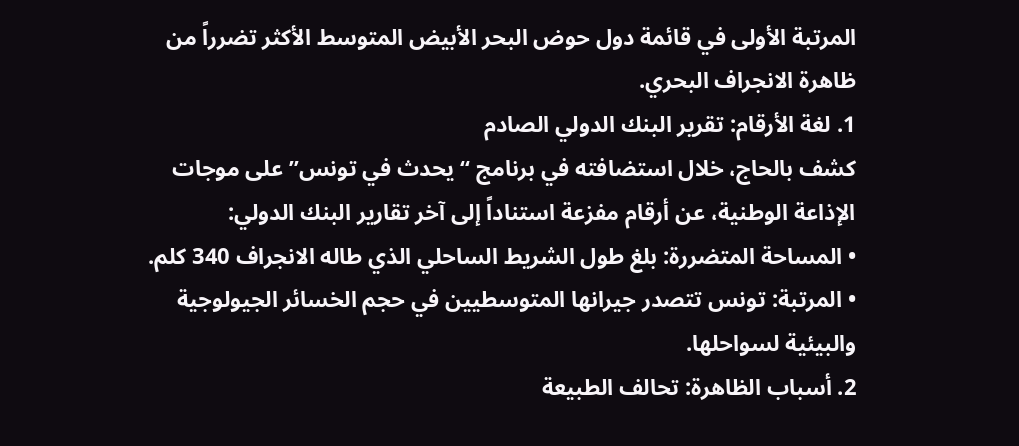المرتبة الأولى في قائمة دول حوض البحر الأبيض المتوسط الأكثر تضرراً من ظاهرة الانجراف البحري.
1. لغة الأرقام: تقرير البنك الدولي الصادم
كشف بالحاج، خلال استضافته في برنامج “يحدث في تونس” على موجات الإذاعة الوطنية، عن أرقام مفزعة استناداً إلى آخر تقارير البنك الدولي:
• المساحة المتضررة: بلغ طول الشريط الساحلي الذي طاله الانجراف 340 كلم.
• المرتبة: تونس تتصدر جيرانها المتوسطيين في حجم الخسائر الجيولوجية والبيئية لسواحلها.
2. أسباب الظاهرة: تحالف الطبيعة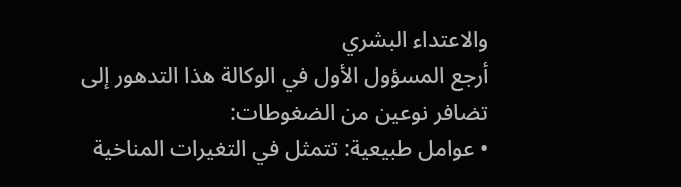والاعتداء البشري
أرجع المسؤول الأول في الوكالة هذا التدهور إلى تضافر نوعين من الضغوطات:
• عوامل طبيعية: تتمثل في التغيرات المناخية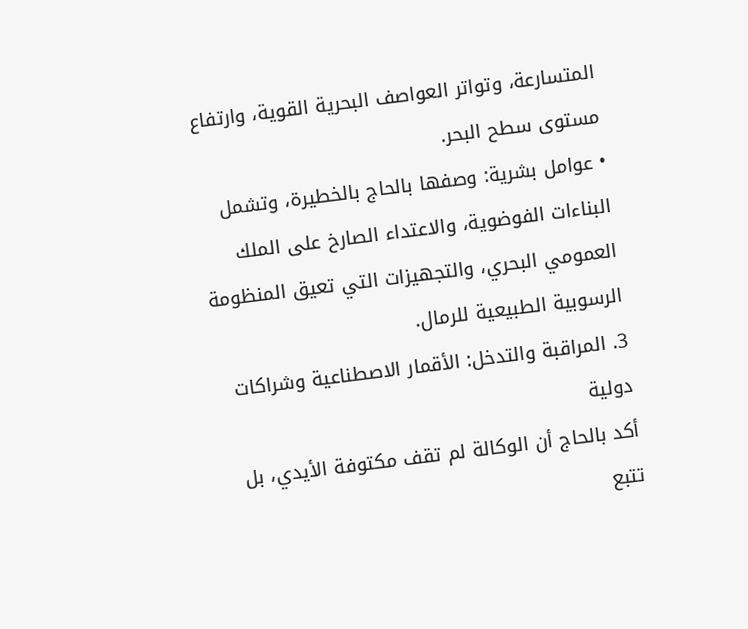المتسارعة، وتواتر العواصف البحرية القوية، وارتفاع مستوى سطح البحر.
• عوامل بشرية: وصفها بالحاج بالخطيرة، وتشمل البناءات الفوضوية، والاعتداء الصارخ على الملك العمومي البحري، والتجهيزات التي تعيق المنظومة الرسوبية الطبيعية للرمال.
3. المراقبة والتدخل: الأقمار الاصطناعية وشراكات دولية
أكد بالحاج أن الوكالة لم تقف مكتوفة الأيدي، بل تتبع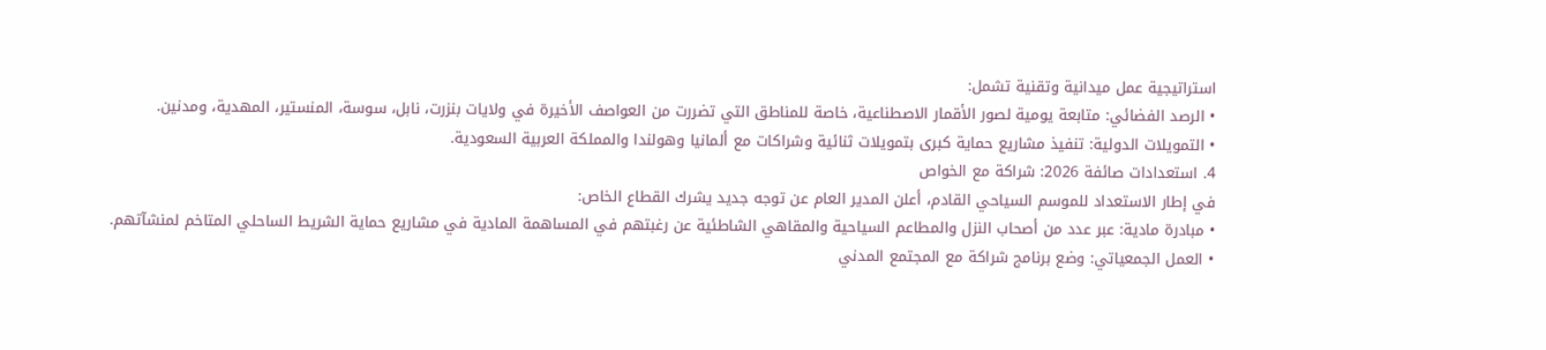استراتيجية عمل ميدانية وتقنية تشمل:
• الرصد الفضائي: متابعة يومية لصور الأقمار الاصطناعية، خاصة للمناطق التي تضررت من العواصف الأخيرة في ولايات بنزرت، نابل، سوسة، المنستير، المهدية، ومدنين.
• التمويلات الدولية: تنفيذ مشاريع حماية كبرى بتمويلات ثنائية وشراكات مع ألمانيا وهولندا والمملكة العربية السعودية.
4. استعدادات صائفة 2026: شراكة مع الخواص
في إطار الاستعداد للموسم السياحي القادم، أعلن المدير العام عن توجه جديد يشرك القطاع الخاص:
• مبادرة مادية: عبر عدد من أصحاب النزل والمطاعم السياحية والمقاهي الشاطئية عن رغبتهم في المساهمة المادية في مشاريع حماية الشريط الساحلي المتاخم لمنشآتهم.
• العمل الجمعياتي: وضع برنامج شراكة مع المجتمع المدني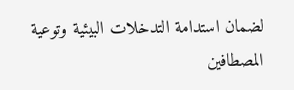لضمان استدامة التدخلات البيئية وتوعية المصطافين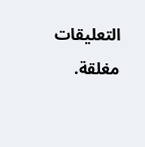التعليقات مغلقة.